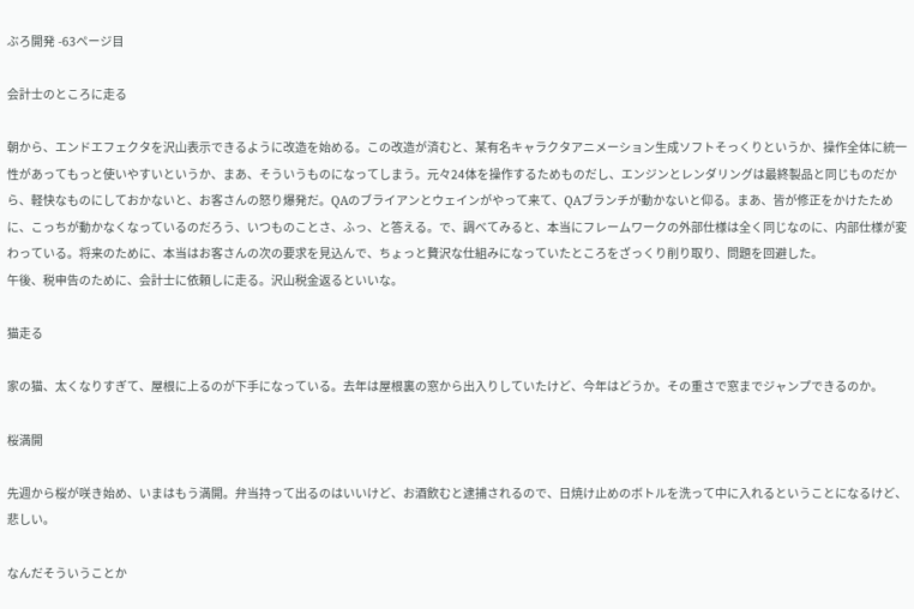ぶろ開発 -63ページ目

会計士のところに走る

朝から、エンドエフェクタを沢山表示できるように改造を始める。この改造が済むと、某有名キャラクタアニメーション生成ソフトそっくりというか、操作全体に統一性があってもっと使いやすいというか、まあ、そういうものになってしまう。元々24体を操作するためものだし、エンジンとレンダリングは最終製品と同じものだから、軽快なものにしておかないと、お客さんの怒り爆発だ。QAのブライアンとウェインがやって来て、QAブランチが動かないと仰る。まあ、皆が修正をかけたために、こっちが動かなくなっているのだろう、いつものことさ、ふっ、と答える。で、調べてみると、本当にフレームワークの外部仕様は全く同じなのに、内部仕様が変わっている。将来のために、本当はお客さんの次の要求を見込んで、ちょっと贅沢な仕組みになっていたところをざっくり削り取り、問題を回避した。
午後、税申告のために、会計士に依頼しに走る。沢山税金返るといいな。

猫走る

家の猫、太くなりすぎて、屋根に上るのが下手になっている。去年は屋根裏の窓から出入りしていたけど、今年はどうか。その重さで窓までジャンプできるのか。

桜満開

先週から桜が咲き始め、いまはもう満開。弁当持って出るのはいいけど、お酒飲むと逮捕されるので、日焼け止めのボトルを洗って中に入れるということになるけど、悲しい。

なんだそういうことか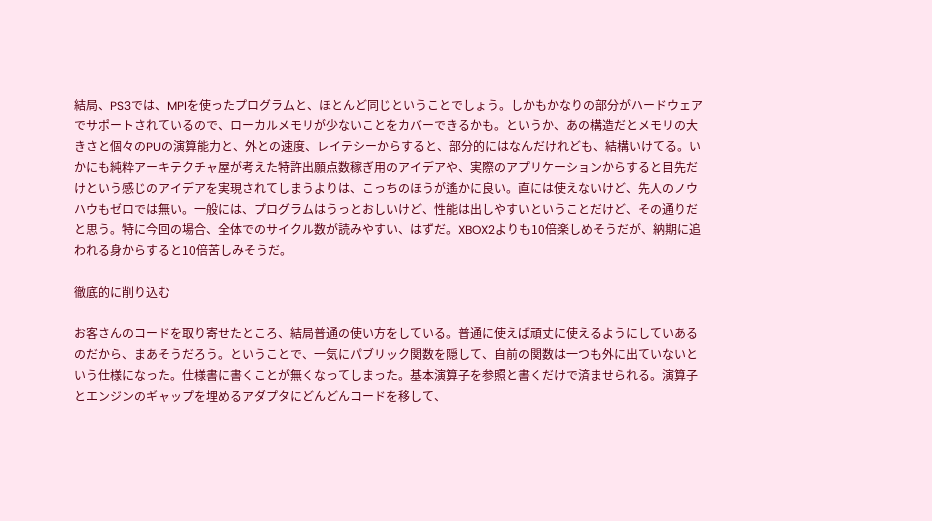結局、PS3では、MPIを使ったプログラムと、ほとんど同じということでしょう。しかもかなりの部分がハードウェアでサポートされているので、ローカルメモリが少ないことをカバーできるかも。というか、あの構造だとメモリの大きさと個々のPUの演算能力と、外との速度、レイテシーからすると、部分的にはなんだけれども、結構いけてる。いかにも純粋アーキテクチャ屋が考えた特許出願点数稼ぎ用のアイデアや、実際のアプリケーションからすると目先だけという感じのアイデアを実現されてしまうよりは、こっちのほうが遙かに良い。直には使えないけど、先人のノウハウもゼロでは無い。一般には、プログラムはうっとおしいけど、性能は出しやすいということだけど、その通りだと思う。特に今回の場合、全体でのサイクル数が読みやすい、はずだ。XBOX2よりも10倍楽しめそうだが、納期に追われる身からすると10倍苦しみそうだ。

徹底的に削り込む

お客さんのコードを取り寄せたところ、結局普通の使い方をしている。普通に使えば頑丈に使えるようにしていあるのだから、まあそうだろう。ということで、一気にパブリック関数を隠して、自前の関数は一つも外に出ていないという仕様になった。仕様書に書くことが無くなってしまった。基本演算子を参照と書くだけで済ませられる。演算子とエンジンのギャップを埋めるアダプタにどんどんコードを移して、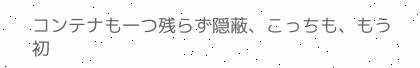コンテナも一つ残らず隠蔽、こっちも、もう初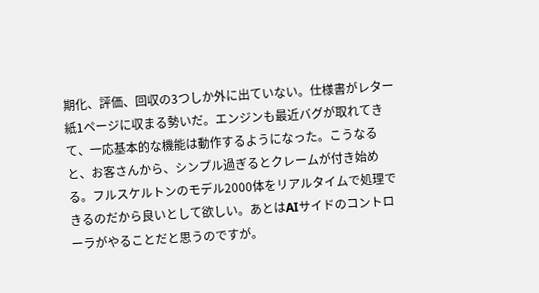期化、評価、回収の3つしか外に出ていない。仕様書がレター紙1ページに収まる勢いだ。エンジンも最近バグが取れてきて、一応基本的な機能は動作するようになった。こうなると、お客さんから、シンプル過ぎるとクレームが付き始める。フルスケルトンのモデル2000体をリアルタイムで処理できるのだから良いとして欲しい。あとはAIサイドのコントローラがやることだと思うのですが。